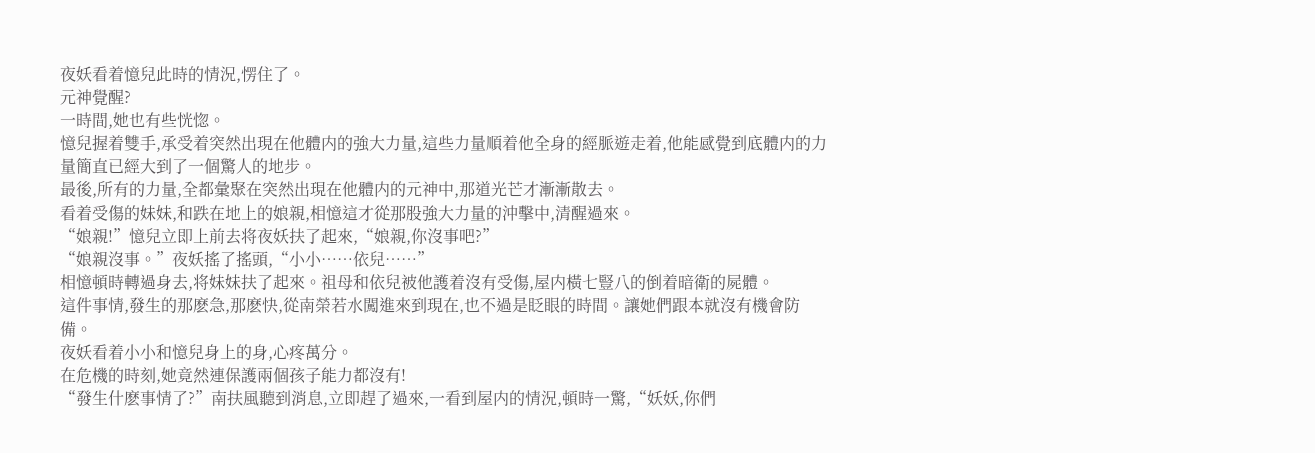夜妖看着憶兒此時的情況,愣住了。
元神覺醒?
一時間,她也有些恍惚。
憶兒握着雙手,承受着突然出現在他體内的強大力量,這些力量順着他全身的經脈遊走着,他能感覺到底體内的力量簡直已經大到了一個驚人的地步。
最後,所有的力量,全都彙聚在突然出現在他體内的元神中,那道光芒才漸漸散去。
看着受傷的妹妹,和跌在地上的娘親,相憶這才從那股強大力量的沖擊中,清醒過來。
“娘親!”憶兒立即上前去将夜妖扶了起來,“娘親,你沒事吧?”
“娘親沒事。”夜妖搖了搖頭,“小小……依兒……”
相憶頓時轉過身去,将妹妹扶了起來。祖母和依兒被他護着沒有受傷,屋内橫七豎八的倒着暗衛的屍體。
這件事情,發生的那麽急,那麽快,從南榮若水闖進來到現在,也不過是眨眼的時間。讓她們跟本就沒有機會防備。
夜妖看着小小和憶兒身上的身,心疼萬分。
在危機的時刻,她竟然連保護兩個孩子能力都沒有!
“發生什麽事情了?”南扶風聽到消息,立即趕了過來,一看到屋内的情況,頓時一驚,“妖妖,你們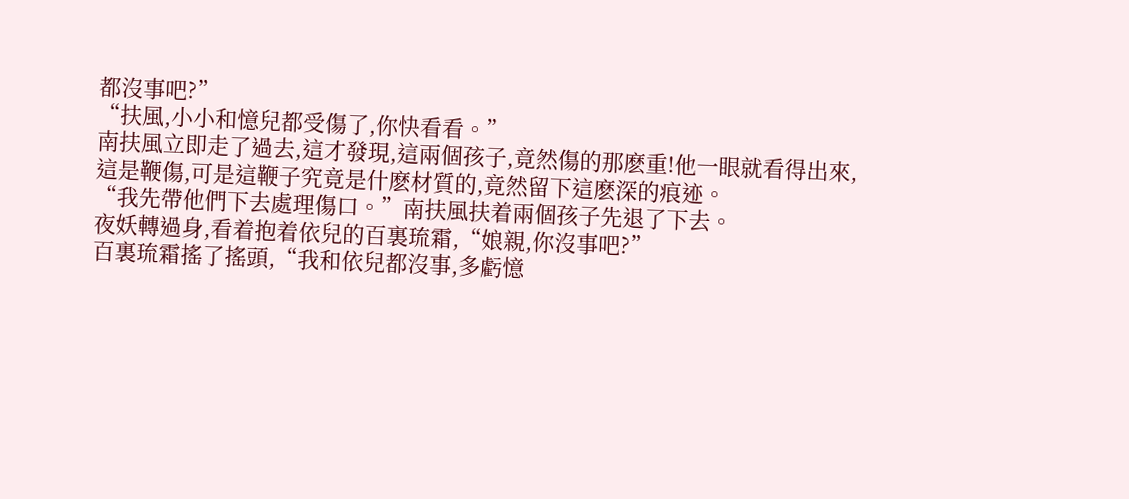都沒事吧?”
“扶風,小小和憶兒都受傷了,你快看看。”
南扶風立即走了過去,這才發現,這兩個孩子,竟然傷的那麽重!他一眼就看得出來,這是鞭傷,可是這鞭子究竟是什麽材質的,竟然留下這麽深的痕迹。
“我先帶他們下去處理傷口。”南扶風扶着兩個孩子先退了下去。
夜妖轉過身,看着抱着依兒的百裏琉霜,“娘親,你沒事吧?”
百裏琉霜搖了搖頭,“我和依兒都沒事,多虧憶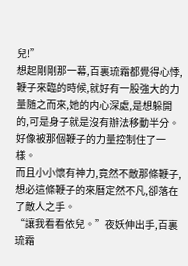兒!”
想起剛剛那一幕,百裏琉霜都覺得心悸,鞭子來臨的時候,就好有一股強大的力量随之而來,她的内心深處,是想躲開的,可是身子就是沒有辦法移動半分。
好像被那個鞭子的力量控制住了一樣。
而且小小懷有神力,竟然不敵那條鞭子,想必這條鞭子的來曆定然不凡,卻落在了敵人之手。
“讓我看看依兒。”夜妖伸出手,百裏琉霜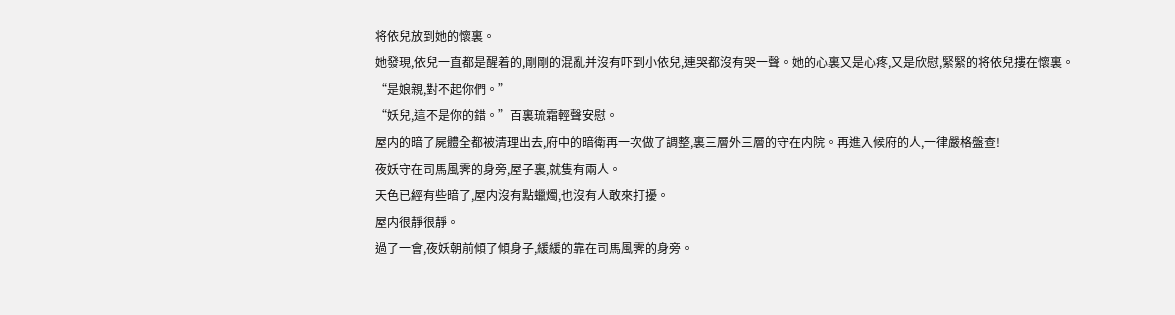将依兒放到她的懷裏。
她發現,依兒一直都是醒着的,剛剛的混亂并沒有吓到小依兒,連哭都沒有哭一聲。她的心裏又是心疼,又是欣慰,緊緊的将依兒摟在懷裏。
“是娘親,對不起你們。”
“妖兒,這不是你的錯。”百裏琉霜輕聲安慰。
屋内的暗了屍體全都被清理出去,府中的暗衛再一次做了調整,裏三層外三層的守在内院。再進入候府的人,一律嚴格盤查!
夜妖守在司馬風霁的身旁,屋子裏,就隻有兩人。
天色已經有些暗了,屋内沒有點蠟燭,也沒有人敢來打擾。
屋内很靜很靜。
過了一會,夜妖朝前傾了傾身子,緩緩的靠在司馬風霁的身旁。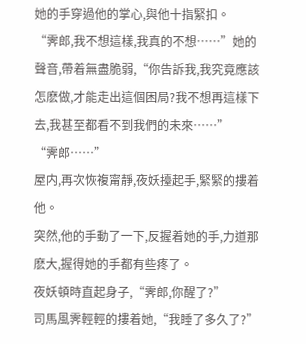她的手穿過他的掌心,與他十指緊扣。
“霁郎,我不想這樣,我真的不想……”她的聲音,帶着無盡脆弱,“你告訴我,我究竟應該怎麽做,才能走出這個困局?我不想再這樣下去,我甚至都看不到我們的未來……”
“霁郎……”
屋内,再次恢複甯靜,夜妖擡起手,緊緊的摟着他。
突然,他的手動了一下,反握着她的手,力道那麽大,握得她的手都有些疼了。
夜妖頓時直起身子,“霁郎,你醒了?”
司馬風霁輕輕的摟着她,“我睡了多久了?”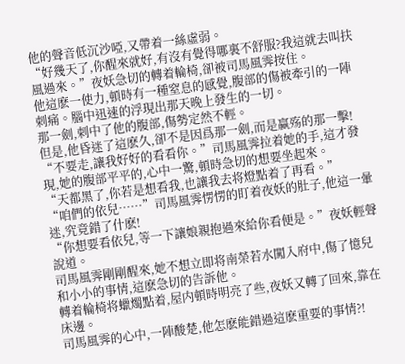他的聲音低沉沙啞,又帶着一絲虛弱。
“好幾天了,你醒來就好,有沒有覺得哪裏不舒服?我這就去叫扶風過來。”夜妖急切的轉着輪椅,卻被司馬風霁按住。
他這麽一使力,頓時有一種窒息的感覺,腹部的傷被牽引的一陣刺痛。腦中迅速的浮現出那天晚上發生的一切。
那一劍,刺中了他的腹部,傷勢定然不輕。
但是,他昏迷了這麽久,卻不是因爲那一劍,而是赢殇的那一擊!
“不要走,讓我好好的看看你。”司馬風霁拉着她的手,這才發現,她的腹部平平的,心中一驚,頓時急切的想要坐起來。
“天都黑了,你若是想看我,也讓我去将燈點着了再看。”
“咱們的依兒……”司馬風霁愣愣的盯着夜妖的肚子,他這一暈迷,究竟錯了什麽!
“你想要看依兒,等一下讓娘親抱過來給你看便是。”夜妖輕聲說道。
司馬風霁剛剛醒來,她不想立即将南榮若水闖入府中,傷了憶兒和小小的事情,這麽急切的告訴他。
轉着輪椅将蠟燭點着,屋内頓時明亮了些,夜妖又轉了回來,靠在床邊。
司馬風霁的心中,一陣酸楚,他怎麽能錯過這麽重要的事情?!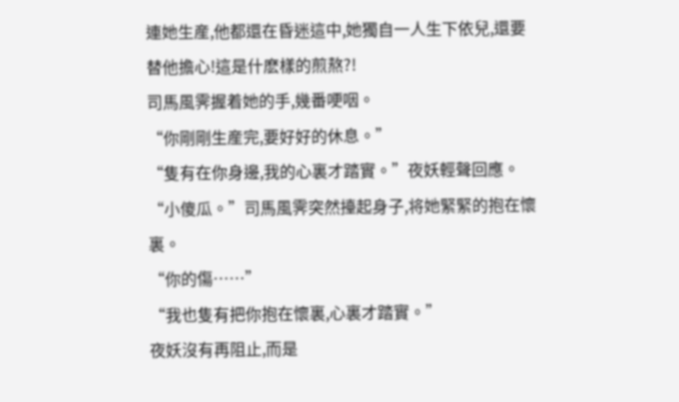連她生産,他都還在昏迷這中,她獨自一人生下依兒,還要替他擔心!這是什麽樣的煎熬?!
司馬風霁握着她的手,幾番哽咽。
“你剛剛生産完,要好好的休息。”
“隻有在你身邊,我的心裏才踏實。”夜妖輕聲回應。
“小傻瓜。”司馬風霁突然擡起身子,将她緊緊的抱在懷裏。
“你的傷……”
“我也隻有把你抱在懷裏,心裏才踏實。”
夜妖沒有再阻止,而是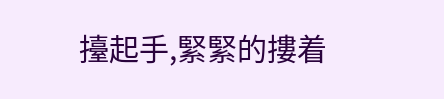擡起手,緊緊的摟着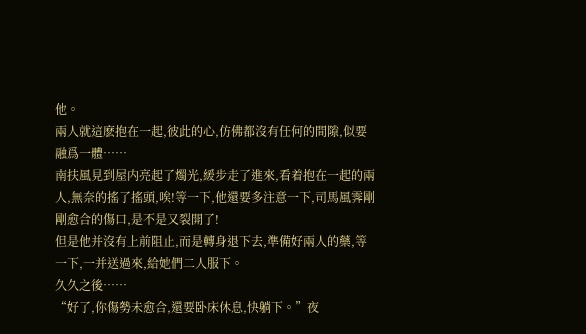他。
兩人就這麽抱在一起,彼此的心,仿佛都沒有任何的間隙,似要融爲一體……
南扶風見到屋内亮起了燭光,緩步走了進來,看着抱在一起的兩人,無奈的搖了搖頭,唉!等一下,他還要多注意一下,司馬風霁剛剛愈合的傷口,是不是又裂開了!
但是他并沒有上前阻止,而是轉身退下去,準備好兩人的藥,等一下,一并送過來,給她們二人服下。
久久之後……
“好了,你傷勢未愈合,還要卧床休息,快躺下。”夜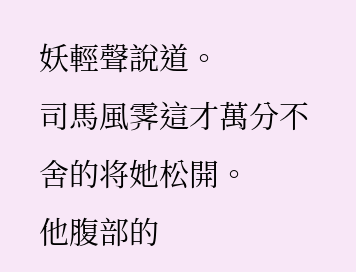妖輕聲說道。
司馬風霁這才萬分不舍的将她松開。
他腹部的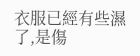衣服已經有些濕了,是傷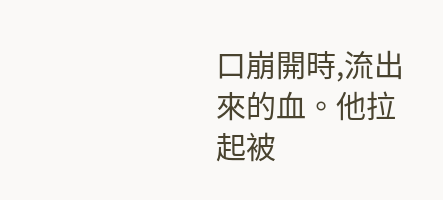口崩開時,流出來的血。他拉起被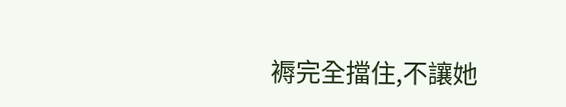褥完全擋住,不讓她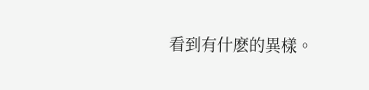看到有什麽的異樣。